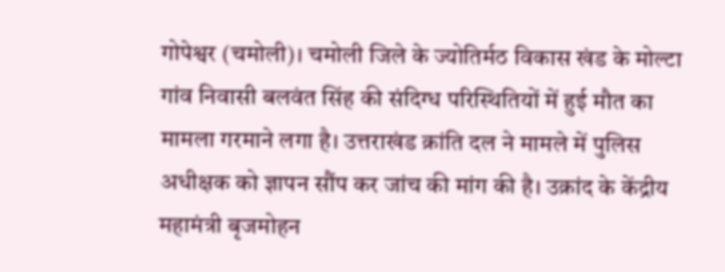गोपेश्वर (चमोली)। चमोली जिले के ज्योतिर्मठ विकास खंड के मोल्टा गांव निवासी बलवंत सिंह की संदिग्ध परिस्थितियों में हुई मौत का मामला गरमाने लगा है। उत्तराखंड क्रांति दल ने मामले में पुलिस अधीक्षक को ज्ञापन सौंप कर जांच की मांग की है। उक्रांद के केंद्रीय महामंत्री बृजमोहन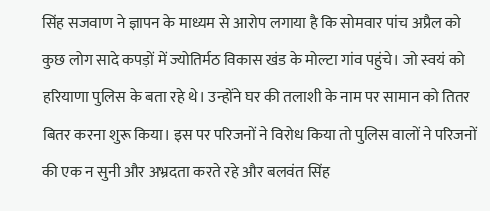सिंह सजवाण ने ज्ञापन के माध्यम से आरोप लगाया है कि सोमवार पांच अप्रैल को कुछ लोग सादे कपड़ों में ज्योतिर्मठ विकास खंड के मोल्टा गांव पहुंचे। जो स्वयं को हरियाणा पुलिस के बता रहे थे। उन्होंने घर की तलाशी के नाम पर सामान को तितर बितर करना शुरू किया। इस पर परिजनों ने विरोध किया तो पुलिस वालों ने परिजनों की एक न सुनी और अभ्रदता करते रहे और बलवंत सिंह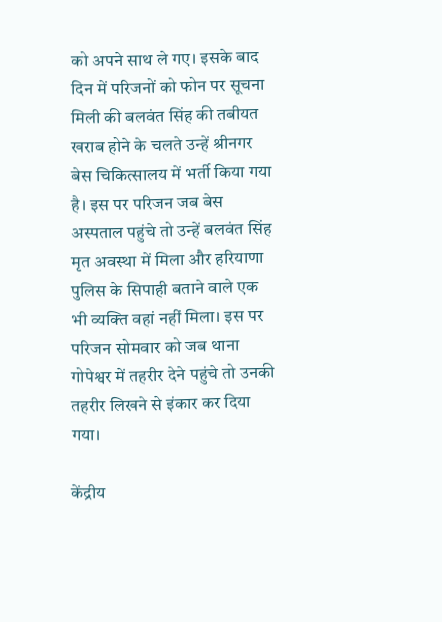को अपने साथ ले गए। इसके बाद दिन में परिजनों को फोन पर सूचना मिली की बलवंत सिंह की तबीयत खराब होने के चलते उन्हें श्रीनगर बेस चिकित्सालय में भर्ती किया गया है। इस पर परिजन जब बेस अस्पताल पहुंचे तो उन्हें बलवंत सिंह मृत अवस्था में मिला और हरियाणा पुलिस के सिपाही बताने वाले एक भी व्यक्ति वहां नहीं मिला। इस पर परिजन सोमवार को जब थाना गोपेश्वर में तहरीर देने पहुंचे तो उनकी तहरीर लिखने से इंकार कर दिया गया।

केंद्रीय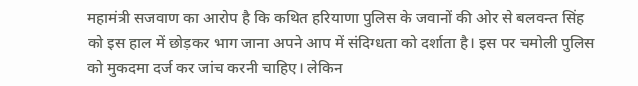महामंत्री सजवाण का आरोप है कि कथित हरियाणा पुलिस के जवानों की ओर से बलवन्त सिंह को इस हाल में छोड़कर भाग जाना अपने आप में संदिग्धता को दर्शाता है। इस पर चमोली पुलिस को मुकदमा दर्ज कर जांच करनी चाहिए। लेकिन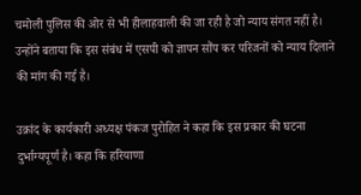चमोली पुलिस की ओर से भी हीलाहवाली की जा रही है जो न्याय संगत नहीं है। उन्होंने बताया कि इस संबंध में एसपी को ज्ञापन सौंप कर परिजनों को न्याय दिलाने की मांग की गई है।

उक्रांद के कार्यकारी अध्यक्ष पंकज पुरोहित ने कहा कि इस प्रकार की घटना दुर्भाग्यपूर्ण है। कहा कि हरियाणा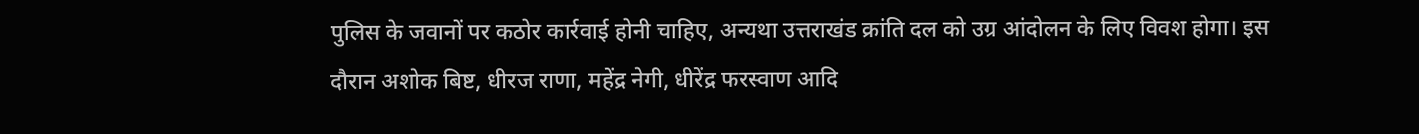पुलिस के जवानों पर कठोर कार्रवाई होनी चाहिए, अन्यथा उत्तराखंड क्रांति दल को उग्र आंदोलन के लिए विवश होगा। इस दौरान अशोक बिष्ट, धीरज राणा, महेंद्र नेगी, धीरेंद्र फरस्वाण आदि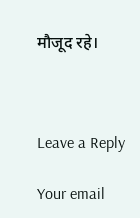मौजूद रहे।



Leave a Reply

Your email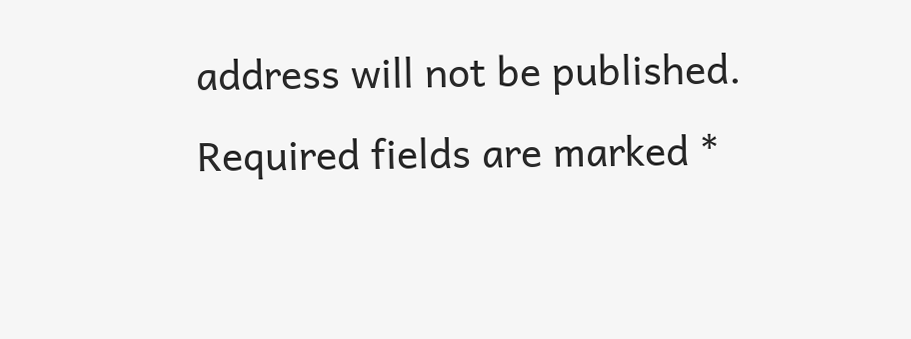address will not be published. Required fields are marked *